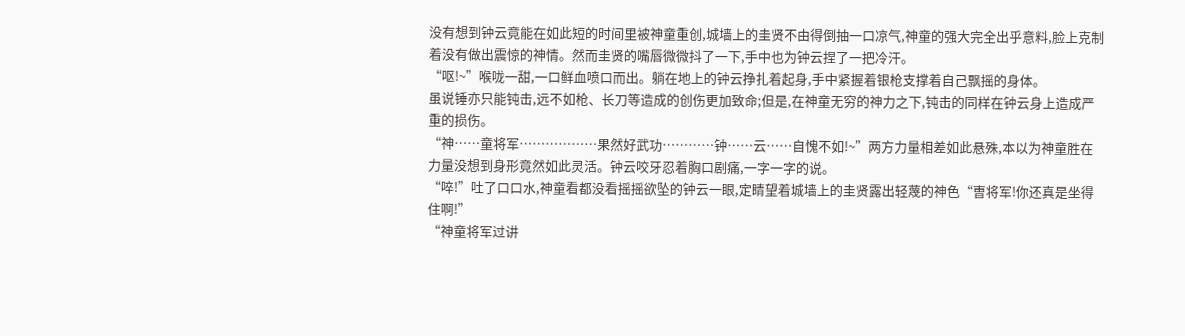没有想到钟云竟能在如此短的时间里被神童重创,城墙上的圭贤不由得倒抽一口凉气,神童的强大完全出乎意料,脸上克制着没有做出震惊的神情。然而圭贤的嘴唇微微抖了一下,手中也为钟云捏了一把冷汗。
“呕!~”喉咙一甜,一口鲜血喷口而出。躺在地上的钟云挣扎着起身,手中紧握着银枪支撑着自己飘摇的身体。
虽说锤亦只能钝击,远不如枪、长刀等造成的创伤更加致命;但是,在神童无穷的神力之下,钝击的同样在钟云身上造成严重的损伤。
“神……童将军………………果然好武功…………钟……云……自愧不如!~”两方力量相差如此悬殊,本以为神童胜在力量没想到身形竟然如此灵活。钟云咬牙忍着胸口剧痛,一字一字的说。
“啐!”吐了口口水,神童看都没看摇摇欲坠的钟云一眼,定睛望着城墙上的圭贤露出轻蔑的神色“曺将军!你还真是坐得住啊!”
“神童将军过讲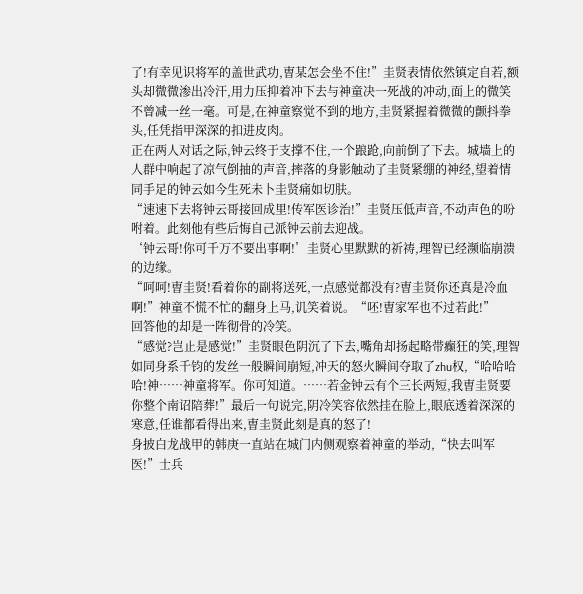了!有幸见识将军的盖世武功,曺某怎会坐不住!”圭贤表情依然镇定自若,额头却微微渗出冷汗,用力压抑着冲下去与神童决一死战的冲动,面上的微笑不曾减一丝一毫。可是,在神童察觉不到的地方,圭贤紧握着微微的颤抖拳头,任凭指甲深深的扣进皮肉。
正在两人对话之际,钟云终于支撑不住,一个踉跄,向前倒了下去。城墙上的人群中响起了凉气倒抽的声音,摔落的身影触动了圭贤紧绷的神经,望着情同手足的钟云如今生死未卜圭贤痛如切肤。
“速速下去将钟云哥接回成里!传军医诊治!”圭贤压低声音,不动声色的吩咐着。此刻他有些后悔自己派钟云前去迎战。
‘钟云哥!你可千万不要出事啊!’圭贤心里默默的祈祷,理智已经濒临崩溃的边缘。
“呵呵!曺圭贤!看着你的副将送死,一点感觉都没有?曺圭贤你还真是冷血啊!”神童不慌不忙的翻身上马,讥笑着说。“呸!曺家军也不过若此!”
回答他的却是一阵彻骨的冷笑。
“感觉?岂止是感觉!”圭贤眼色阴沉了下去,嘴角却扬起略带癫狂的笑,理智如同身系千钧的发丝一般瞬间崩短,冲天的怒火瞬间夺取了zhu权,“哈哈哈哈!神……神童将军。你可知道。……若金钟云有个三长两短,我曺圭贤要你整个南诏陪葬!”最后一句说完,阴冷笑容依然挂在脸上,眼底透着深深的寒意,任谁都看得出来,曺圭贤此刻是真的怒了!
身披白龙战甲的韩庚一直站在城门内侧观察着神童的举动,“快去叫军医!”士兵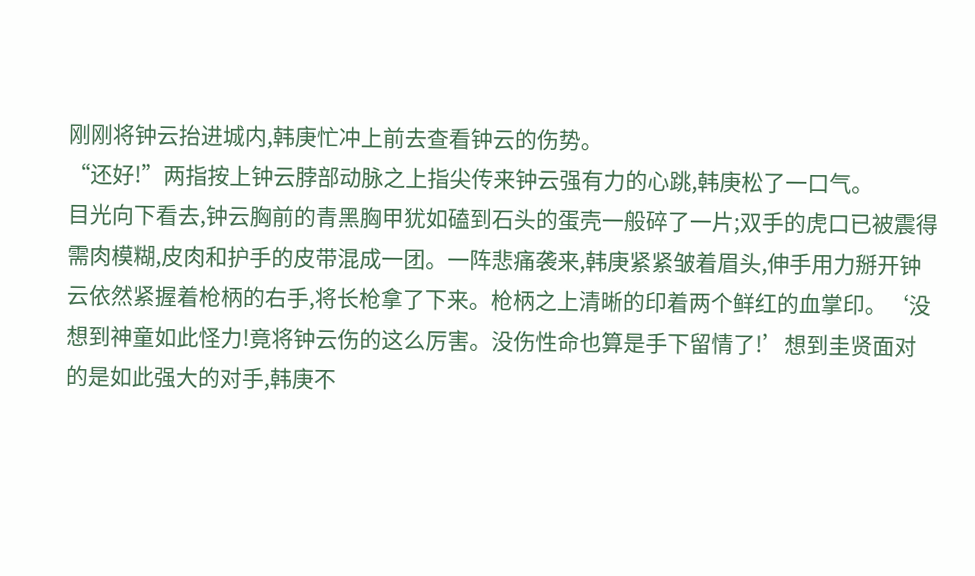刚刚将钟云抬进城内,韩庚忙冲上前去查看钟云的伤势。
“还好!”两指按上钟云脖部动脉之上指尖传来钟云强有力的心跳,韩庚松了一口气。
目光向下看去,钟云胸前的青黑胸甲犹如磕到石头的蛋壳一般碎了一片;双手的虎口已被震得需肉模糊,皮肉和护手的皮带混成一团。一阵悲痛袭来,韩庚紧紧皱着眉头,伸手用力掰开钟云依然紧握着枪柄的右手,将长枪拿了下来。枪柄之上清晰的印着两个鲜红的血掌印。‘没想到神童如此怪力!竟将钟云伤的这么厉害。没伤性命也算是手下留情了!’想到圭贤面对的是如此强大的对手,韩庚不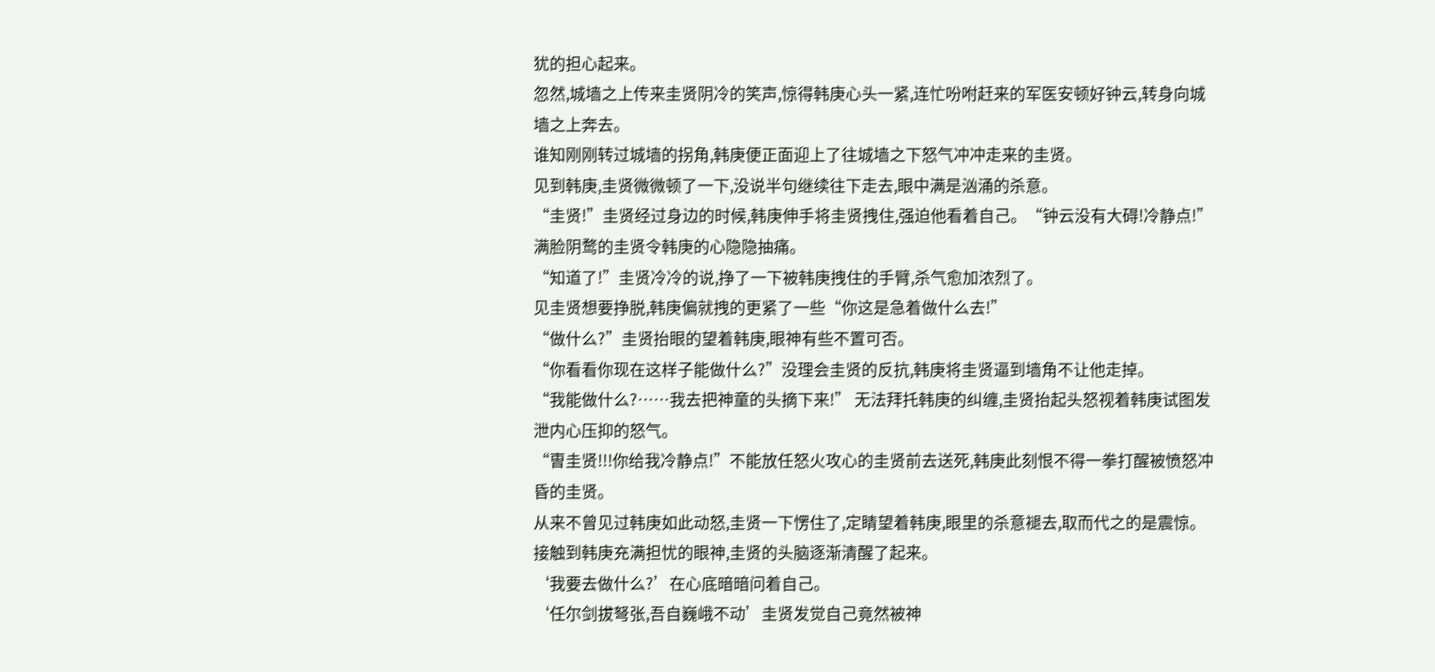犹的担心起来。
忽然,城墙之上传来圭贤阴冷的笑声,惊得韩庚心头一紧,连忙吩咐赶来的军医安顿好钟云,转身向城墙之上奔去。
谁知刚刚转过城墙的拐角,韩庚便正面迎上了往城墙之下怒气冲冲走来的圭贤。
见到韩庚,圭贤微微顿了一下,没说半句继续往下走去,眼中满是汹涌的杀意。
“圭贤!”圭贤经过身边的时候,韩庚伸手将圭贤拽住,强迫他看着自己。“钟云没有大碍!冷静点!”满脸阴鹜的圭贤令韩庚的心隐隐抽痛。
“知道了!”圭贤冷冷的说,挣了一下被韩庚拽住的手臂,杀气愈加浓烈了。
见圭贤想要挣脱,韩庚偏就拽的更紧了一些“你这是急着做什么去!”
“做什么?”圭贤抬眼的望着韩庚,眼神有些不置可否。
“你看看你现在这样子能做什么?”没理会圭贤的反抗,韩庚将圭贤逼到墙角不让他走掉。
“我能做什么?……我去把神童的头摘下来!” 无法拜托韩庚的纠缠,圭贤抬起头怒视着韩庚试图发泄内心压抑的怒气。
“曺圭贤!!!你给我冷静点!”不能放任怒火攻心的圭贤前去送死,韩庚此刻恨不得一拳打醒被愤怒冲昏的圭贤。
从来不曾见过韩庚如此动怒,圭贤一下愣住了,定睛望着韩庚,眼里的杀意褪去,取而代之的是震惊。
接触到韩庚充满担忧的眼神,圭贤的头脑逐渐清醒了起来。
‘我要去做什么?’在心底暗暗问着自己。
‘任尔剑拔弩张,吾自巍峨不动’圭贤发觉自己竟然被神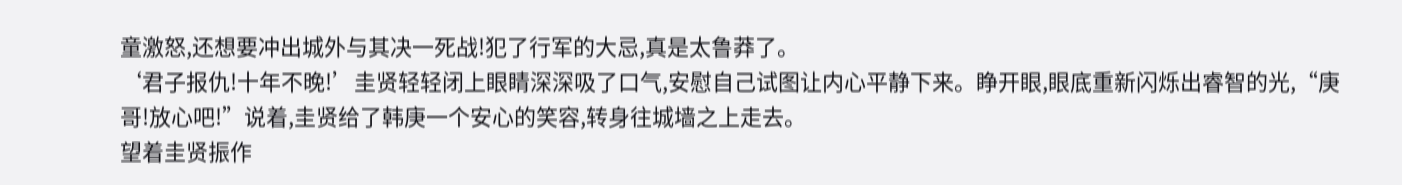童激怒,还想要冲出城外与其决一死战!犯了行军的大忌,真是太鲁莽了。
‘君子报仇!十年不晚!’圭贤轻轻闭上眼睛深深吸了口气,安慰自己试图让内心平静下来。睁开眼,眼底重新闪烁出睿智的光,“庚哥!放心吧!”说着,圭贤给了韩庚一个安心的笑容,转身往城墙之上走去。
望着圭贤振作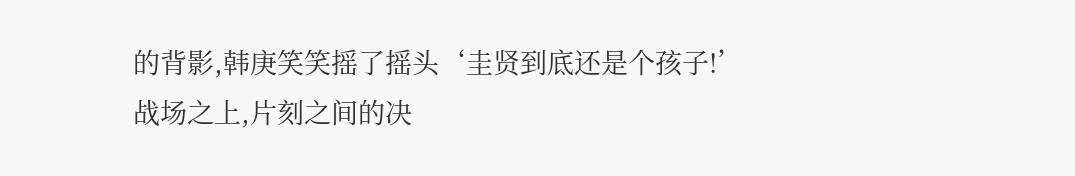的背影,韩庚笑笑摇了摇头‘圭贤到底还是个孩子!’
战场之上,片刻之间的决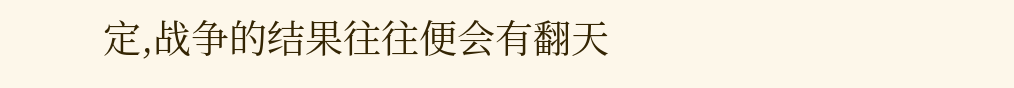定,战争的结果往往便会有翻天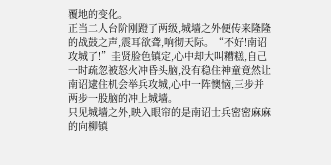覆地的变化。
正当二人台阶刚蹬了两级,城墙之外便传来隆隆的战鼓之声,震耳欲聋,响彻天际。“不好!南诏攻城了!”圭贤脸色镇定,心中却大叫糟糕,自己一时疏忽被怒火冲昏头脑,没有稳住神童竟然让南诏逮住机会举兵攻城,心中一阵懊恼,三步并两步一股脑的冲上城墙。
只见城墙之外,映入眼帘的是南诏士兵密密麻麻的向柳镇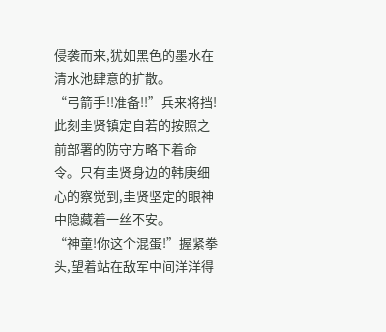侵袭而来,犹如黑色的墨水在清水池肆意的扩散。
“弓箭手!!准备!!”兵来将挡!此刻圭贤镇定自若的按照之前部署的防守方略下着命令。只有圭贤身边的韩庚细心的察觉到,圭贤坚定的眼神中隐藏着一丝不安。
“神童!你这个混蛋!”握紧拳头,望着站在敌军中间洋洋得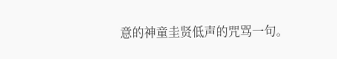意的神童圭贤低声的咒骂一句。